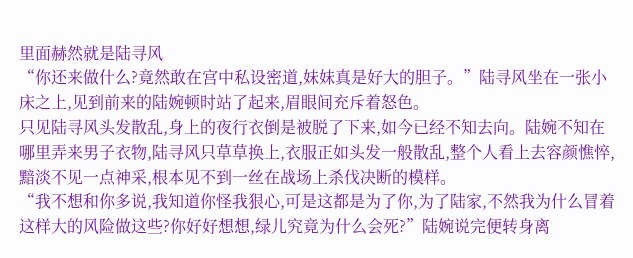里面赫然就是陆寻风
“你还来做什么?竟然敢在宫中私设密道,妹妹真是好大的胆子。”陆寻风坐在一张小床之上,见到前来的陆婉顿时站了起来,眉眼间充斥着怒色。
只见陆寻风头发散乱,身上的夜行衣倒是被脱了下来,如今已经不知去向。陆婉不知在哪里弄来男子衣物,陆寻风只草草换上,衣服正如头发一般散乱,整个人看上去容颜憔悴,黯淡不见一点神采,根本见不到一丝在战场上杀伐决断的模样。
“我不想和你多说,我知道你怪我狠心,可是这都是为了你,为了陆家,不然我为什么冒着这样大的风险做这些?你好好想想,绿儿究竟为什么会死?”陆婉说完便转身离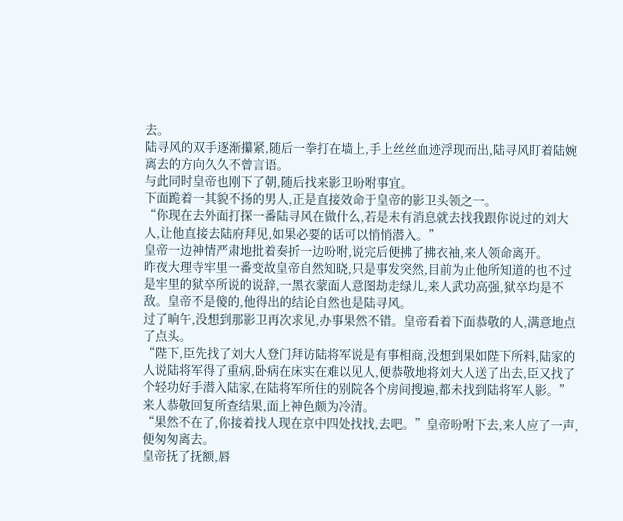去。
陆寻风的双手逐渐攥紧,随后一拳打在墙上,手上丝丝血迹浮现而出,陆寻风盯着陆婉离去的方向久久不曾言语。
与此同时皇帝也刚下了朝,随后找来影卫吩咐事宜。
下面跪着一其貌不扬的男人,正是直接效命于皇帝的影卫头领之一。
“你现在去外面打探一番陆寻风在做什么,若是未有消息就去找我跟你说过的刘大人,让他直接去陆府拜见,如果必要的话可以悄悄潜入。”
皇帝一边神情严肃地批着奏折一边吩咐,说完后便拂了拂衣袖,来人领命离开。
昨夜大理寺牢里一番变故皇帝自然知晓,只是事发突然,目前为止他所知道的也不过是牢里的狱卒所说的说辞,一黑衣蒙面人意图劫走绿儿,来人武功高强,狱卒均是不敌。皇帝不是傻的,他得出的结论自然也是陆寻风。
过了晌午,没想到那影卫再次求见,办事果然不错。皇帝看着下面恭敬的人,满意地点了点头。
“陛下,臣先找了刘大人登门拜访陆将军说是有事相商,没想到果如陛下所料,陆家的人说陆将军得了重病,卧病在床实在难以见人,便恭敬地将刘大人送了出去,臣又找了个轻功好手潜入陆家,在陆将军所住的别院各个房间搜遍,都未找到陆将军人影。”
来人恭敬回复所查结果,面上神色颇为冷清。
“果然不在了,你接着找人现在京中四处找找,去吧。”皇帝吩咐下去,来人应了一声,便匆匆离去。
皇帝抚了抚额,唇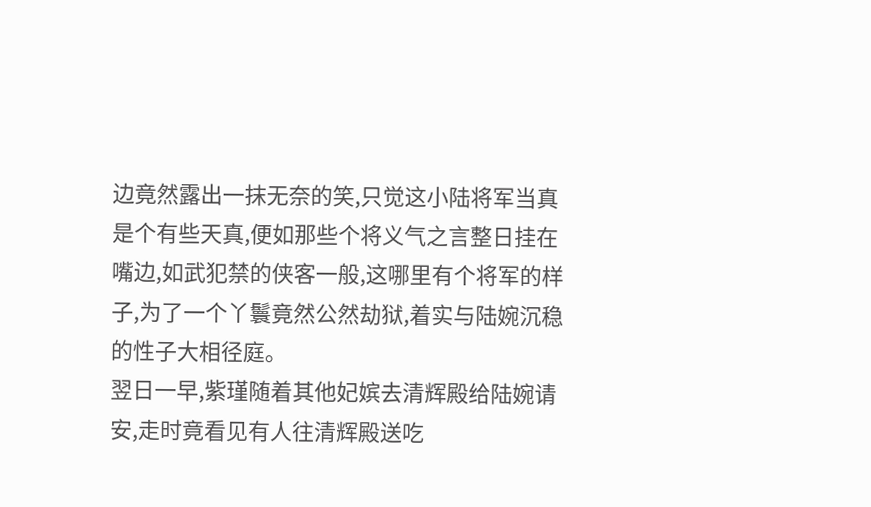边竟然露出一抹无奈的笑,只觉这小陆将军当真是个有些天真,便如那些个将义气之言整日挂在嘴边,如武犯禁的侠客一般,这哪里有个将军的样子,为了一个丫鬟竟然公然劫狱,着实与陆婉沉稳的性子大相径庭。
翌日一早,紫瑾随着其他妃嫔去清辉殿给陆婉请安,走时竟看见有人往清辉殿送吃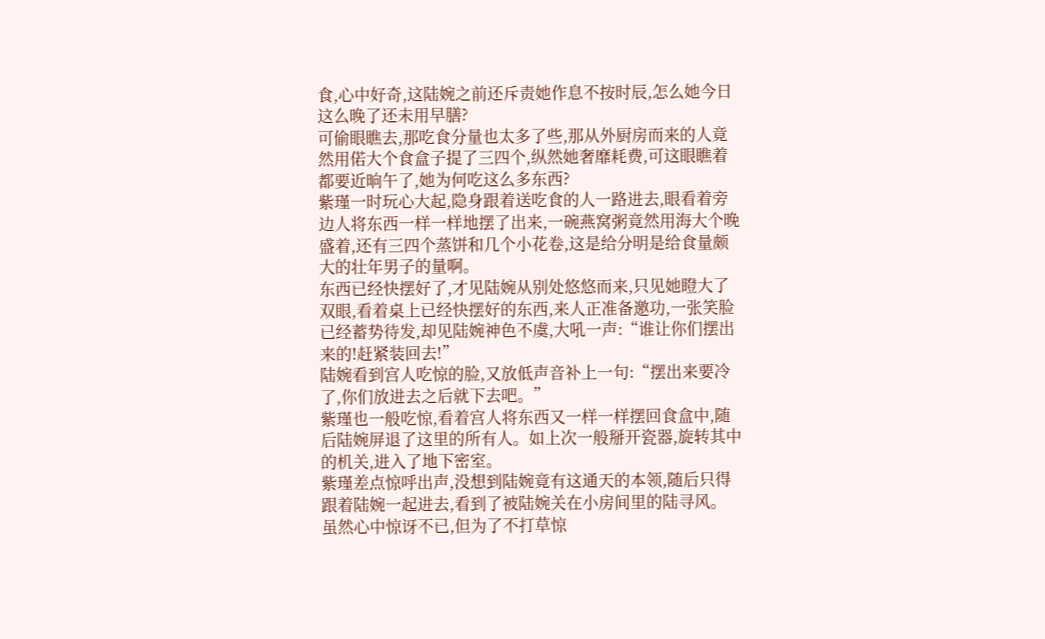食,心中好奇,这陆婉之前还斥责她作息不按时辰,怎么她今日这么晚了还未用早膳?
可偷眼瞧去,那吃食分量也太多了些,那从外厨房而来的人竟然用偌大个食盒子提了三四个,纵然她奢靡耗费,可这眼瞧着都要近晌午了,她为何吃这么多东西?
紫瑾一时玩心大起,隐身跟着送吃食的人一路进去,眼看着旁边人将东西一样一样地摆了出来,一碗燕窝粥竟然用海大个晚盛着,还有三四个蒸饼和几个小花卷,这是给分明是给食量颇大的壮年男子的量啊。
东西已经快摆好了,才见陆婉从别处悠悠而来,只见她瞪大了双眼,看着桌上已经快摆好的东西,来人正准备邀功,一张笑脸已经蓄势待发,却见陆婉神色不虞,大吼一声:“谁让你们摆出来的!赶紧装回去!”
陆婉看到宫人吃惊的脸,又放低声音补上一句:“摆出来要冷了,你们放进去之后就下去吧。”
紫瑾也一般吃惊,看着宫人将东西又一样一样摆回食盒中,随后陆婉屏退了这里的所有人。如上次一般掰开瓷器,旋转其中的机关,进入了地下密室。
紫瑾差点惊呼出声,没想到陆婉竟有这通天的本领,随后只得跟着陆婉一起进去,看到了被陆婉关在小房间里的陆寻风。
虽然心中惊讶不已,但为了不打草惊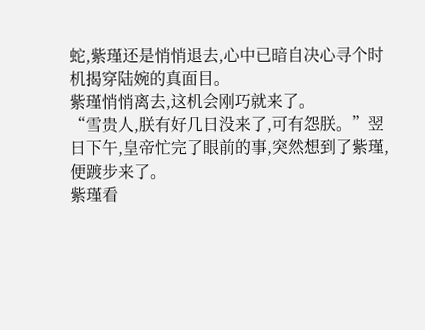蛇,紫瑾还是悄悄退去,心中已暗自决心寻个时机揭穿陆婉的真面目。
紫瑾悄悄离去,这机会刚巧就来了。
“雪贵人,朕有好几日没来了,可有怨朕。”翌日下午,皇帝忙完了眼前的事,突然想到了紫瑾,便踱步来了。
紫瑾看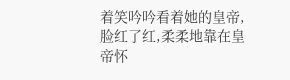着笑吟吟看着她的皇帝,脸红了红,柔柔地靠在皇帝怀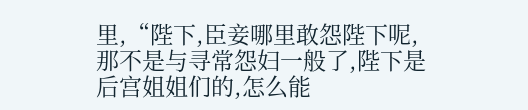里,“陛下,臣妾哪里敢怨陛下呢,那不是与寻常怨妇一般了,陛下是后宫姐姐们的,怎么能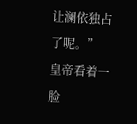让澜依独占了呢。”
皇帝看着一脸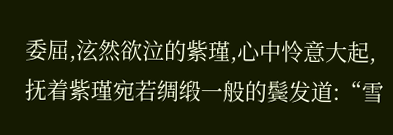委屈,泫然欲泣的紫瑾,心中怜意大起,抚着紫瑾宛若绸缎一般的鬓发道:“雪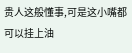贵人这般懂事,可是这小嘴都可以挂上油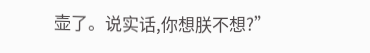壶了。说实话,你想朕不想?”